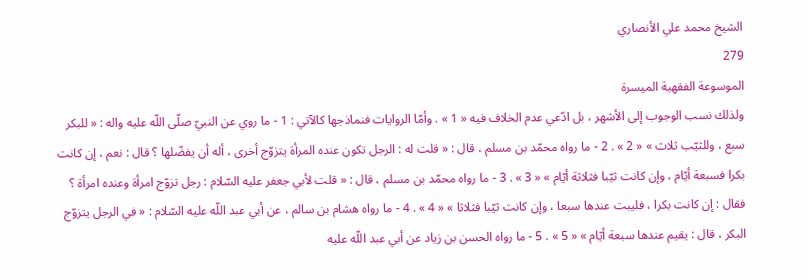الشيخ محمد علي الأنصاري
279
الموسوعة الفقهية الميسرة
ولذلك نسب الوجوب إلى الأشهر ، بل ادّعي عدم الخلاف فيه « 1 » . وأمّا الروايات فنماذجها كالآتي : 1 - ما روي عن النبيّ صلّى اللّه عليه واله : « للبكر سبع ، وللثيّب ثلاث » « 2 » . 2 - ما رواه محمّد بن مسلم ، قال : « قلت له : الرجل تكون عنده المرأة يتزوّج أخرى ، أله أن يفضّلها ؟ قال : نعم ، إن كانت بكرا فسبعة أيّام ، وإن كانت ثيّبا فثلاثة أيّام » « 3 » . 3 - ما رواه محمّد بن مسلم ، قال : « قلت لأبي جعفر عليه السّلام : رجل تزوّج امرأة وعنده امرأة ؟ فقال : إن كانت بكرا ، فليبت عندها سبعا ، وإن كانت ثيّبا فثلاثا » « 4 » . 4 - ما رواه هشام بن سالم ، عن أبي عبد اللّه عليه السّلام : « في الرجل يتزوّج البكر ، قال : يقيم عندها سبعة أيّام » « 5 » . 5 - ما رواه الحسن بن زياد عن أبي عبد اللّه عليه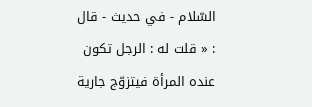السّلام - في حديث - قال : « قلت له : الرجل تكون عنده المرأة فيتزوّج جارية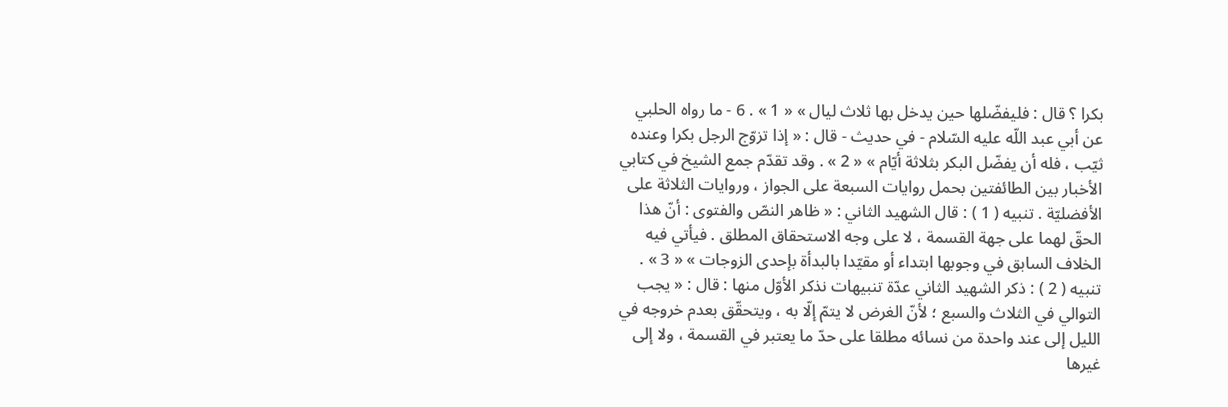بكرا ؟ قال : فليفضّلها حين يدخل بها ثلاث ليال » « 1 » . 6 - ما رواه الحلبي عن أبي عبد اللّه عليه السّلام - في حديث - قال : « إذا تزوّج الرجل بكرا وعنده ثيّب ، فله أن يفضّل البكر بثلاثة أيّام » « 2 » . وقد تقدّم جمع الشيخ في كتابي الأخبار بين الطائفتين بحمل روايات السبعة على الجواز ، وروايات الثلاثة على الأفضليّة . تنبيه ( 1 ) : قال الشهيد الثاني : « ظاهر النصّ والفتوى : أنّ هذا الحقّ لهما على جهة القسمة ، لا على وجه الاستحقاق المطلق . فيأتي فيه الخلاف السابق في وجوبها ابتداء أو مقيّدا بالبدأة بإحدى الزوجات » « 3 » . تنبيه ( 2 ) : ذكر الشهيد الثاني عدّة تنبيهات نذكر الأوّل منها : قال : « يجب التوالي في الثلاث والسبع ؛ لأنّ الغرض لا يتمّ إلّا به ، ويتحقّق بعدم خروجه في الليل إلى عند واحدة من نسائه مطلقا على حدّ ما يعتبر في القسمة ، ولا إلى غيرها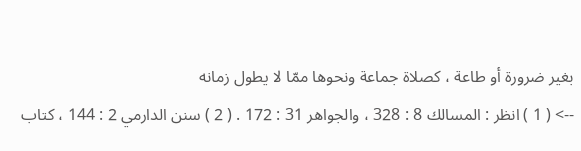بغير ضرورة أو طاعة ، كصلاة جماعة ونحوها ممّا لا يطول زمانه
--> ( 1 ) انظر : المسالك 8 : 328 ، والجواهر 31 : 172 . ( 2 ) سنن الدارمي 2 : 144 ، كتاب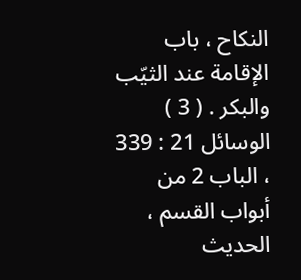النكاح ، باب الإقامة عند الثيّب والبكر . ( 3 ) الوسائل 21 : 339 ، الباب 2 من أبواب القسم ، الحديث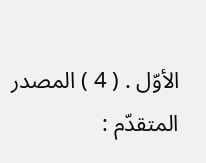الأوّل . ( 4 ) المصدر المتقدّم :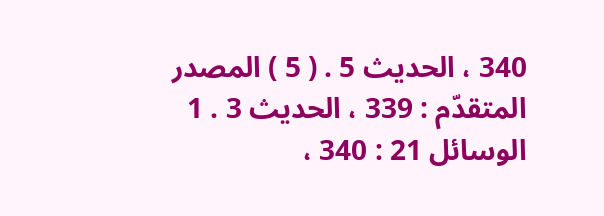340 ، الحديث 5 . ( 5 ) المصدر المتقدّم : 339 ، الحديث 3 . 1 الوسائل 21 : 340 ،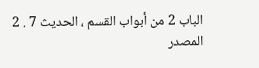الباب 2 من أبواب القسم ، الحديث 7 . 2 المصدر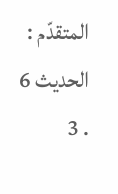المتقدّم : الحديث 6 . 3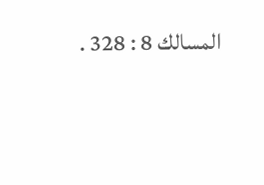المسالك 8 : 328 .